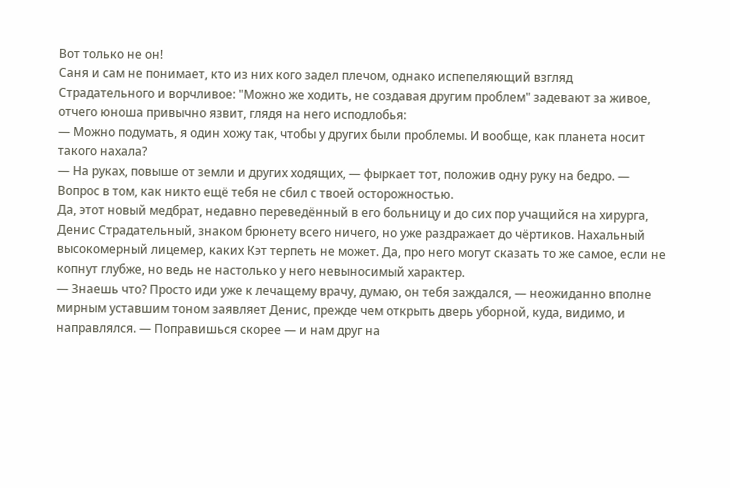Вот только не он!
Саня и сам не понимает, кто из них кого задел плечом, однако испепеляющий взгляд Страдательного и ворчливое: "Можно же ходить, не создавая другим проблем" задевают за живое, отчего юноша привычно язвит, глядя на него исподлобья:
— Можно подумать, я один хожу так, чтобы у других были проблемы. И вообще, как планета носит такого нахала?
— На руках, повыше от земли и других ходящих, — фыркает тот, положив одну руку на бедро. — Вопрос в том, как никто ещё тебя не сбил с твоей осторожностью.
Да, этот новый медбрат, недавно переведённый в его больницу и до сих пор учащийся на хирурга, Денис Страдательный, знаком брюнету всего ничего, но уже раздражает до чёртиков. Нахальный высокомерный лицемер, каких Кэт терпеть не может. Да, про него могут сказать то же самое, если не копнут глубже, но ведь не настолько у него невыносимый характер.
— Знаешь что? Просто иди уже к лечащему врачу, думаю, он тебя заждался, — неожиданно вполне мирным уставшим тоном заявляет Денис, прежде чем открыть дверь уборной, куда, видимо, и направлялся. — Поправишься скорее — и нам друг на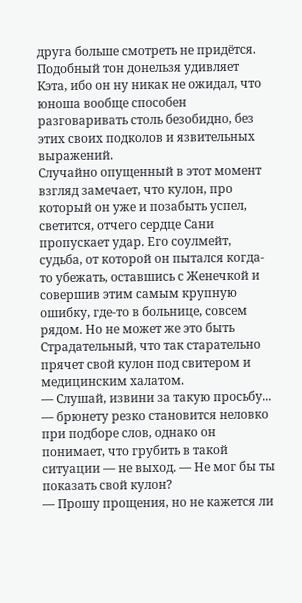друга больше смотреть не придётся.
Подобный тон донельзя удивляет Кэта, ибо он ну никак не ожидал, что юноша вообще способен разговаривать столь безобидно, без этих своих подколов и язвительных выражений.
Случайно опущенный в этот момент взгляд замечает, что кулон, про который он уже и позабыть успел, светится, отчего сердце Сани пропускает удар. Его соулмейт, судьба, от которой он пытался когда-то убежать, оставшись с Женечкой и совершив этим самым крупную ошибку, где-то в больнице, совсем рядом. Но не может же это быть Страдательный, что так старательно прячет свой кулон под свитером и медицинским халатом.
— Слушай, извини за такую просьбу... — брюнету резко становится неловко при подборе слов, однако он понимает, что грубить в такой ситуации — не выход. — Не мог бы ты показать свой кулон?
— Прошу прощения, но не кажется ли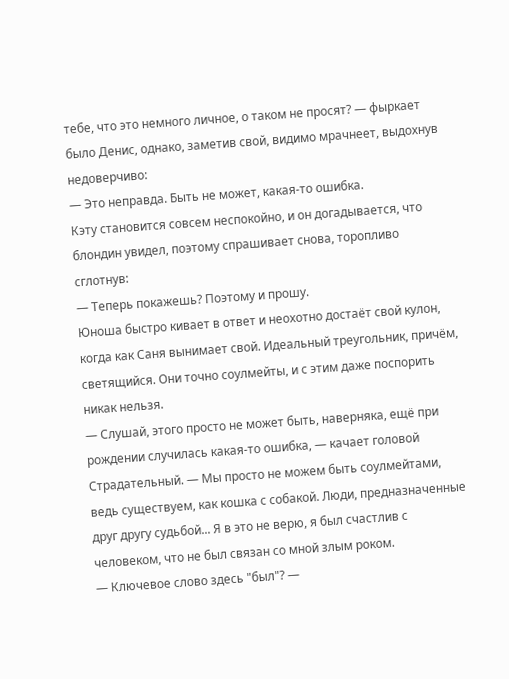тебе, что это немного личное, о таком не просят? — фыркает было Денис, однако, заметив свой, видимо мрачнеет, выдохнув недоверчиво:
— Это неправда. Быть не может, какая-то ошибка.
Кэту становится совсем неспокойно, и он догадывается, что блондин увидел, поэтому спрашивает снова, торопливо сглотнув:
— Теперь покажешь? Поэтому и прошу.
Юноша быстро кивает в ответ и неохотно достаёт свой кулон, когда как Саня вынимает свой. Идеальный треугольник, причём, светящийся. Они точно соулмейты, и с этим даже поспорить никак нельзя.
— Слушай, этого просто не может быть, наверняка, ещё при рождении случилась какая-то ошибка, — качает головой Страдательный. — Мы просто не можем быть соулмейтами, ведь существуем, как кошка с собакой. Люди, предназначенные друг другу судьбой... Я в это не верю, я был счастлив с человеком, что не был связан со мной злым роком.
— Ключевое слово здесь "был"? —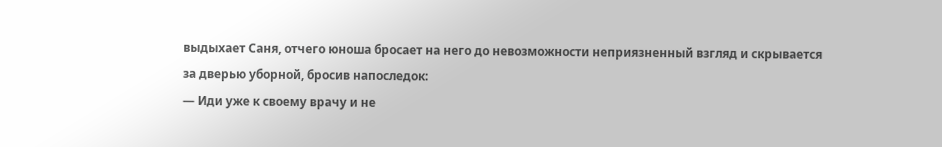выдыхает Саня, отчего юноша бросает на него до невозможности неприязненный взгляд и скрывается за дверью уборной, бросив напоследок:
— Иди уже к своему врачу и не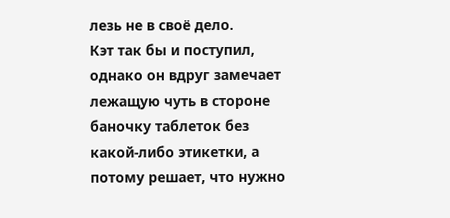лезь не в своё дело.
Кэт так бы и поступил, однако он вдруг замечает лежащую чуть в стороне баночку таблеток без какой-либо этикетки, а потому решает, что нужно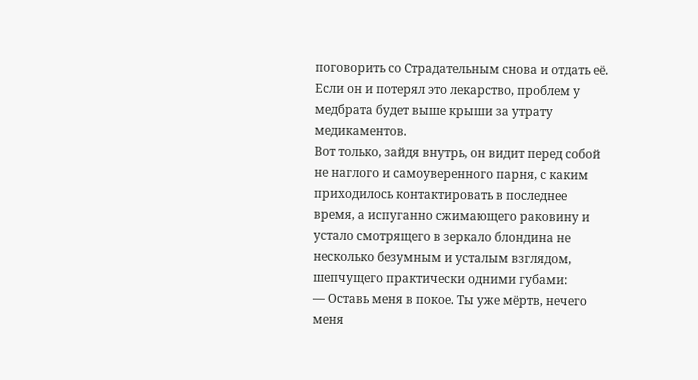поговорить со Страдательным снова и отдать её. Если он и потерял это лекарство, проблем у медбрата будет выше крыши за утрату медикаментов.
Вот только, зайдя внутрь, он видит перед собой не наглого и самоуверенного парня, с каким приходилось контактировать в последнее время, а испуганно сжимающего раковину и устало смотрящего в зеркало блондина не несколько безумным и усталым взглядом, шепчущего практически одними губами:
— Оставь меня в покое. Ты уже мёртв, нечего меня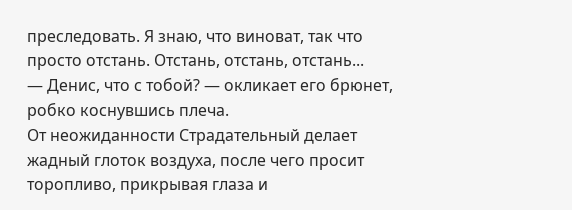преследовать. Я знаю, что виноват, так что просто отстань. Отстань, отстань, отстань...
— Денис, что с тобой? — окликает его брюнет, робко коснувшись плеча.
От неожиданности Страдательный делает жадный глоток воздуха, после чего просит торопливо, прикрывая глаза и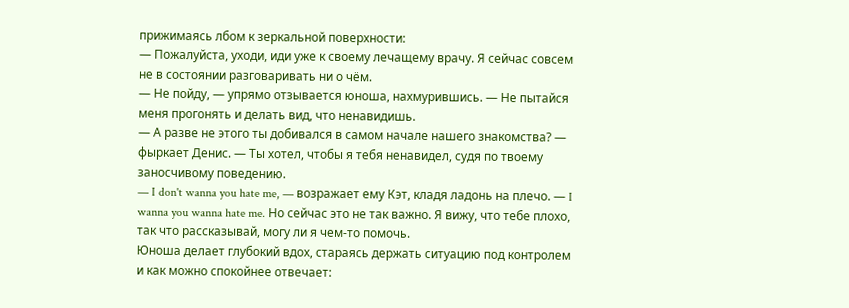прижимаясь лбом к зеркальной поверхности:
— Пожалуйста, уходи, иди уже к своему лечащему врачу. Я сейчас совсем не в состоянии разговаривать ни о чём.
— Не пойду, — упрямо отзывается юноша, нахмурившись. — Не пытайся меня прогонять и делать вид, что ненавидишь.
— А разве не этого ты добивался в самом начале нашего знакомства? — фыркает Денис. — Ты хотел, чтобы я тебя ненавидел, судя по твоему заносчивому поведению.
— I don't wanna you hate me, — возражает ему Кэт, кладя ладонь на плечо. — I wanna you wanna hate me. Но сейчас это не так важно. Я вижу, что тебе плохо, так что рассказывай, могу ли я чем-то помочь.
Юноша делает глубокий вдох, стараясь держать ситуацию под контролем и как можно спокойнее отвечает: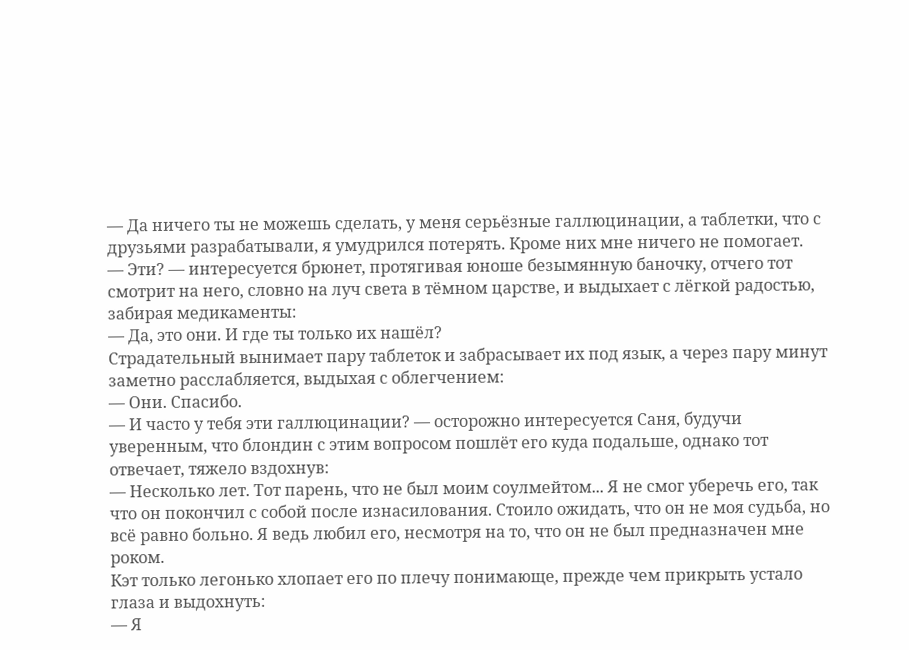— Да ничего ты не можешь сделать, у меня серьёзные галлюцинации, а таблетки, что с друзьями разрабатывали, я умудрился потерять. Кроме них мне ничего не помогает.
— Эти? — интересуется брюнет, протягивая юноше безымянную баночку, отчего тот смотрит на него, словно на луч света в тёмном царстве, и выдыхает с лёгкой радостью, забирая медикаменты:
— Да, это они. И где ты только их нашёл?
Страдательный вынимает пару таблеток и забрасывает их под язык, а через пару минут заметно расслабляется, выдыхая с облегчением:
— Они. Спасибо.
— И часто у тебя эти галлюцинации? — осторожно интересуется Саня, будучи уверенным, что блондин с этим вопросом пошлёт его куда подальше, однако тот отвечает, тяжело вздохнув:
— Несколько лет. Тот парень, что не был моим соулмейтом... Я не смог уберечь его, так что он покончил с собой после изнасилования. Стоило ожидать, что он не моя судьба, но всё равно больно. Я ведь любил его, несмотря на то, что он не был предназначен мне роком.
Кэт только легонько хлопает его по плечу понимающе, прежде чем прикрыть устало глаза и выдохнуть:
— Я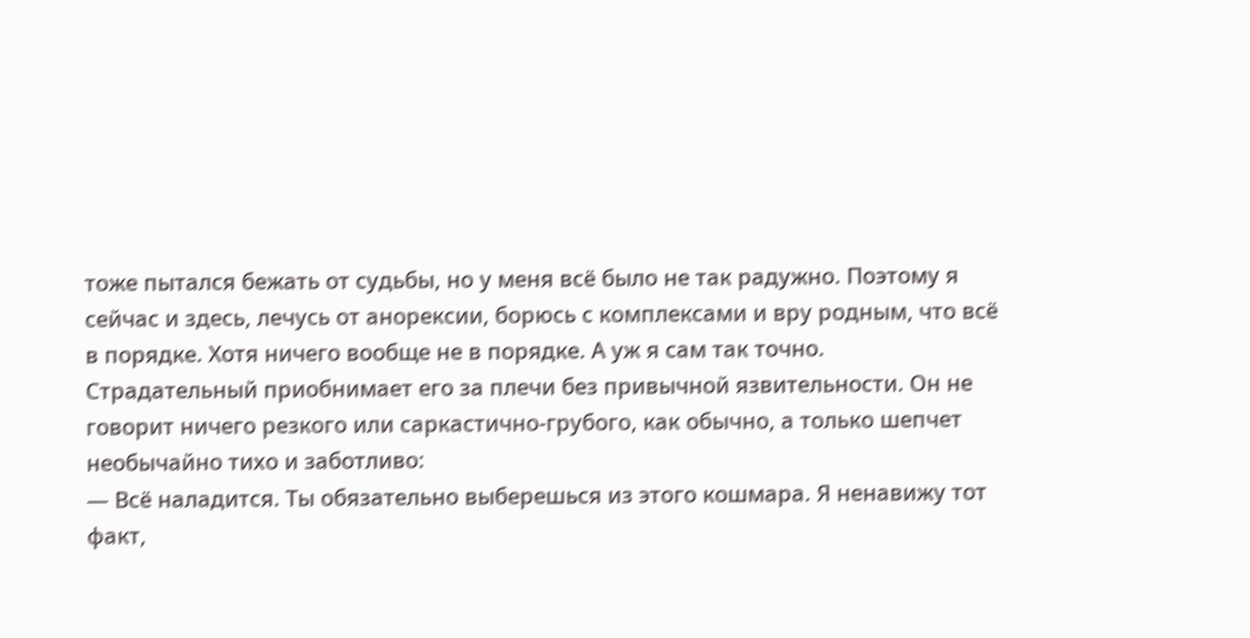тоже пытался бежать от судьбы, но у меня всё было не так радужно. Поэтому я сейчас и здесь, лечусь от анорексии, борюсь с комплексами и вру родным, что всё в порядке. Хотя ничего вообще не в порядке. А уж я сам так точно.
Страдательный приобнимает его за плечи без привычной язвительности. Он не говорит ничего резкого или саркастично-грубого, как обычно, а только шепчет необычайно тихо и заботливо:
— Всё наладится. Ты обязательно выберешься из этого кошмара. Я ненавижу тот факт,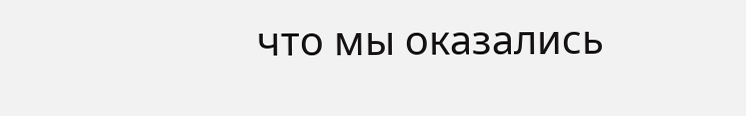что мы оказались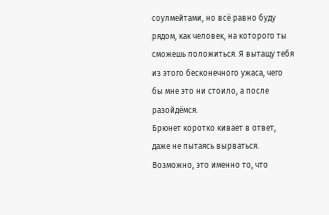соулмейтами, но всё равно буду рядом, как человек, на которого ты сможешь положиться. Я вытащу тебя из этого бесконечного ужаса, чего бы мне это ни стоило, а после разойдёмся.
Брюнет коротко кивает в ответ, даже не пытаясь вырваться. Возможно, это именно то, что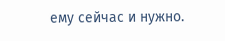ему сейчас и нужно.